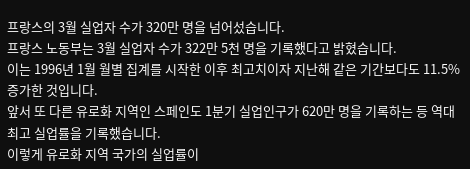프랑스의 3월 실업자 수가 320만 명을 넘어섰습니다.
프랑스 노동부는 3월 실업자 수가 322만 5천 명을 기록했다고 밝혔습니다.
이는 1996년 1월 월별 집계를 시작한 이후 최고치이자 지난해 같은 기간보다도 11.5% 증가한 것입니다.
앞서 또 다른 유로화 지역인 스페인도 1분기 실업인구가 620만 명을 기록하는 등 역대 최고 실업률을 기록했습니다.
이렇게 유로화 지역 국가의 실업률이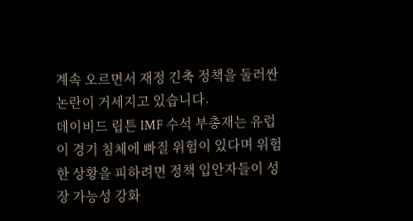계속 오르면서 재정 긴축 정책을 둘러싼 논란이 거세지고 있습니다.
데이비드 립튼 IMF 수석 부총재는 유럽이 경기 침체에 빠질 위험이 있다며 위험한 상황을 피하려면 정책 입안자들이 성장 가능성 강화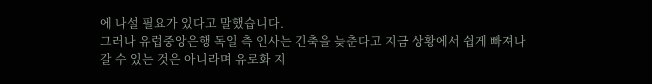에 나설 필요가 있다고 말했습니다.
그러나 유럽중앙은행 독일 측 인사는 긴축을 늦춘다고 지금 상황에서 쉽게 빠져나갈 수 있는 것은 아니라며 유로화 지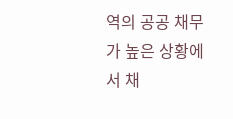역의 공공 채무가 높은 상황에서 채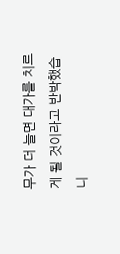무가 더 늘면 대가를 치르게 될 것이라고 반박했습니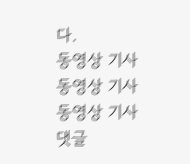다.
동영상 기사
동영상 기사
동영상 기사
댓글